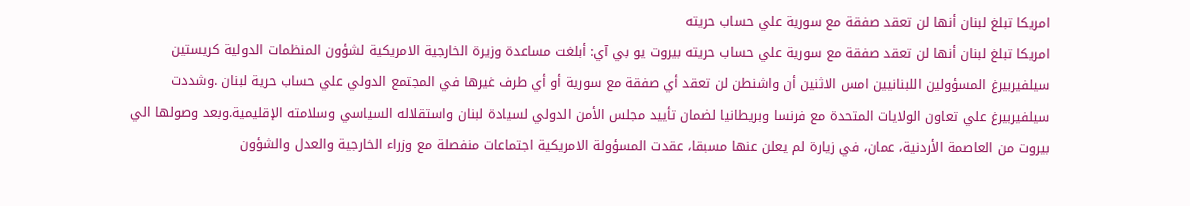امريكا تبلغ لبنان أنها لن تعقد صفقة مع سورية علي حساب حريته
امريكا تبلغ لبنان أنها لن تعقد صفقة مع سورية علي حساب حريته بيروت يو بي آي: أبلغت مساعدة وزيرة الخارجية الامريكية لشؤون المنظمات الدولية كريستين سيلفيربيرغ المسؤولين اللبنانيين امس الاثنين أن واشنطن لن تعقد أي صفقة مع سورية أو أي طرف غيرها في المجتمع الدولي علي حساب حرية لبنان .وشددت سيلفيربيرغ علي تعاون الولايات المتحدة مع فرنسا وبريطانيا لضمان تأييد مجلس الأمن الدولي لسيادة لبنان واستقلاله السياسي وسلامته الإقليمية.وبعد وصولها الي بيروت من العاصمة الأردنية، عمان، في زيارة لم يعلن عنها مسبقا، عقدت المسؤولة الامريكية اجتماعات منفصلة مع وزراء الخارجية والعدل والشؤون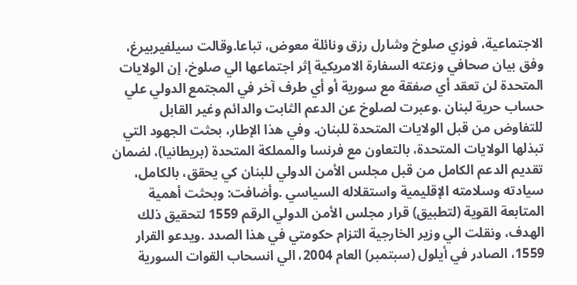الاجتماعية، فوزي صلوخ وشارل رزق ونائلة معوض، تباعا.وقالت سيلفيربيرغ، وفق بيان صحافي وزعته السفارة الامريكية إثر اجتماعها الي صلوخ، إن الولايات المتحدة لن تعقد أي صفقة مع سورية أو أي طرف آخر في المجتمع الدولي علي حساب حرية لبنان .وعبرت لصلوخ عن الدعم الثابت والدائم وغير القابل للتفاوض من قبل الولايات المتحدة للبنان. وفي هذا الإطار، بحثت الجهود التي تبذلها الولايات المتحدة، بالتعاون مع فرنسا والمملكة المتحدة (بريطانيا)، لضمان تقديم الدعم الكامل من قبل مجلس الأمن الدولي للبنان كي يحقق، بالكامل، سيادته وسلامته الإقليمية واستقلاله السياسي .وأضافت: وبحثت أهمية المتابعة القوية (لتطبيق) قرار مجلس الأمن الدولي الرقم 1559 لتحقيق ذلك الهدف، ونقلت الي وزير الخارجية التزام حكومتي في هذا الصدد .ويدعو القرار 1559، الصادر في أيلول (سبتمبر) العام 2004، الي انسحاب القوات السورية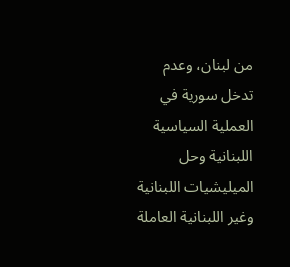من لبنان، وعدم تدخل سورية في العملية السياسية اللبنانية وحل الميليشيات اللبنانية وغير اللبنانية العاملة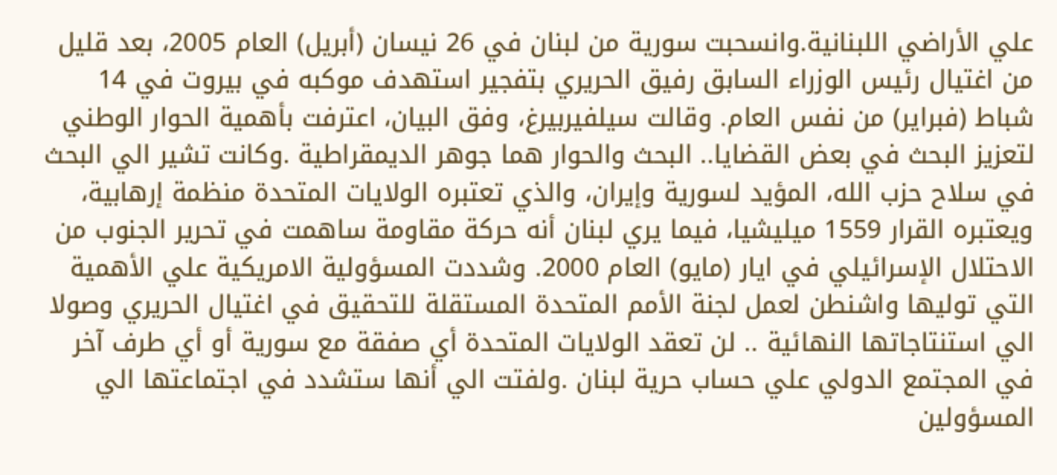علي الأراضي اللبنانية.وانسحبت سورية من لبنان في 26 نيسان (أبريل) العام 2005، بعد قليل من اغتيال رئيس الوزراء السابق رفيق الحريري بتفجير استهدف موكبه في بيروت في 14 شباط (فبراير) من نفس العام. وقالت سيلفيربيرغ، وفق البيان، اعترفت بأهمية الحوار الوطني لتعزيز البحث في بعض القضايا.. البحث والحوار هما جوهر الديمقراطية .وكانت تشير الي البحث في سلاح حزب الله، المؤيد لسورية وإيران، والذي تعتبره الولايات المتحدة منظمة إرهابية، ويعتبره القرار 1559 ميليشيا، فيما يري لبنان أنه حركة مقاومة ساهمت في تحرير الجنوب من الاحتلال الإسرائيلي في ايار (مايو) العام 2000. وشددت المسؤولية الامريكية علي الأهمية التي توليها واشنطن لعمل لجنة الأمم المتحدة المستقلة للتحقيق في اغتيال الحريري وصولا الي استنتاجاتها النهائية .. لن تعقد الولايات المتحدة أي صفقة مع سورية أو أي طرف آخر في المجتمع الدولي علي حساب حرية لبنان .ولفتت الي أنها ستشدد في اجتماعتها الي المسؤولين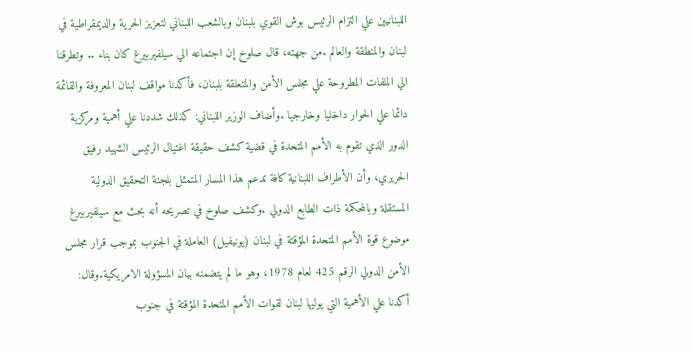اللبنانيين علي التزام الرئيس بوش القوي بلبنان وبالشعب اللبناني لتعزيز الحرية والديمقراطية في لبنان والمنطقة والعالم .من جهته، قال صلوخ إن اجتماعه الي سيلفيربيرغ كان بناء .. وتطرقنا الي الملفات المطروحة علي مجلس الأمن والمتعلقة بلبنان، فأكدنا مواقف لبنان المعروفة والقائمة دائما علي الحوار داخليا وخارجيا .وأضاف الوزير اللبناني: كذلك شددنا علي أهمية ومركزية الدور الذي تقوم به الأمم المتحدة في قضية كشف حقيقة اغتيال الرئيس الشهيد رفيق الحريري، وأن الأطراف اللبنانية كافة تدعم هذا المسار المتمثل بلجنة التحقيق الدولية المستقلة وبالمحكمة ذات الطابع الدولي .وكشف صلوخ في تصريحه أنه بحث مع سيلفيربيرغ موضوع قوة الأمم المتحدة المؤقتة في لبنان (يونيفيل) العاملة في الجنوب بموجب قرار مجلس الأمن الدولي الرقم 425 لعام 1978، وهو ما لم يتضمنه بيان المسؤولة الامريكية.وقال: أكدنا علي الأهمية التي يوليها لبنان لقوات الأمم المتحدة المؤقتة في جنوب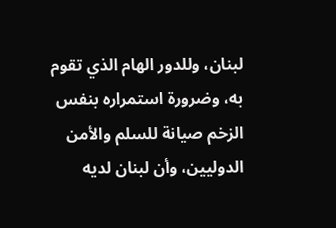لبنان، وللدور الهام الذي تقوم به، وضرورة استمراره بنفس الزخم صيانة للسلم والأمن الدوليين، وأن لبنان لديه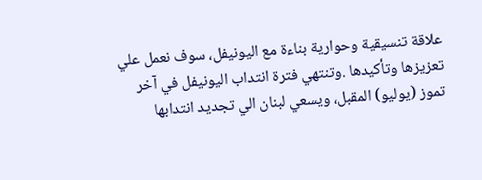علاقة تنسيقية وحوارية بناءة مع اليونيفل، سوف نعمل علي تعزيزها وتأكيدها .وتنتهي فترة انتداب اليونيفل في آخر تموز (يوليو) المقبل، ويسعي لبنان الي تجديد انتدابها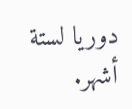دوريا لستة أشهر.